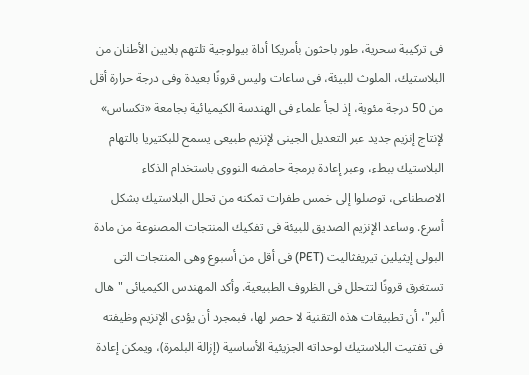فى تركيبة سحرية، طور باحثون بأمريكا أداة بيولوجية تلتهم بلايين الأطنان من البلاستيك، الملوث للبيئة، فى ساعات وليس قرونًا بعيدة وفى درجة حرارة أقل من 50 درجة مئوية، إذ لجأ علماء فى الهندسة الكيميائية بجامعة «تكساس» لإنتاج إنزيم جديد عبر التعديل الجينى لإنزيم طبيعى يسمح للبكتيريا بالتهام البلاستيك ببطء، وعبر إعادة برمجة حامضه النووى باستخدام الذكاء الاصطناعى، توصلوا إلى خمس طفرات تمكنه من تحلل البلاستيك بشكل أسرع. وساعد الإنزيم الصديق للبيئة فى تفكيك المنتجات المصنوعة من مادة البولى إيثيلين تيريفثاليت (PET) فى أقل من أسبوع وهى المنتجات التى تستغرق قرونًا لتتحلل فى الظروف الطبيعية. وأكد المهندس الكيميائى "هال ألبر"، أن تطبيقات هذه التقنية لا حصر لها، فبمجرد أن يؤدى الإنزيم وظيفته فى تفتيت البلاستيك لوحداته الجزيئية الأساسية (إزالة البلمرة)، ويمكن إعادة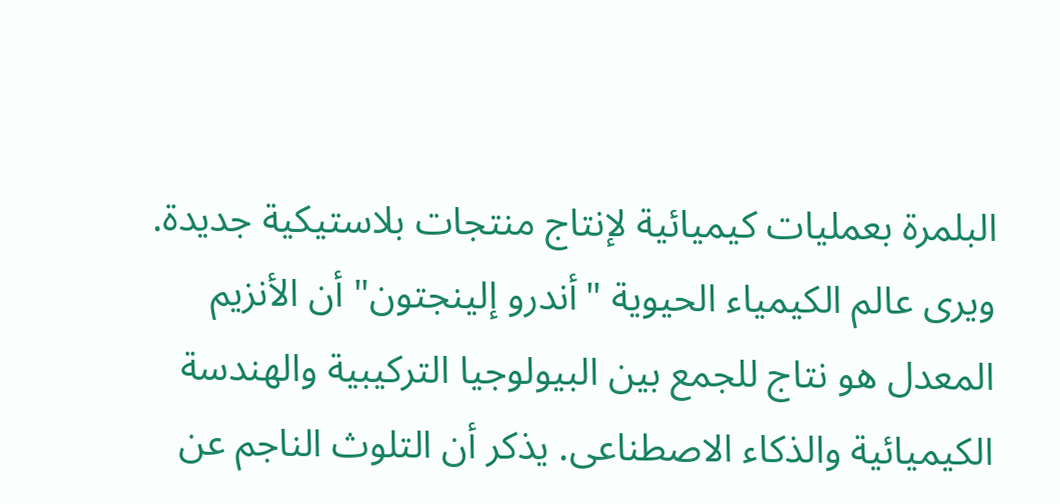البلمرة بعمليات كيميائية لإنتاج منتجات بلاستيكية جديدة. ويرى عالم الكيمياء الحيوية "أندرو إلينجتون" أن الأنزيم المعدل هو نتاج للجمع بين البيولوجيا التركيبية والهندسة الكيميائية والذكاء الاصطناعى. يذكر أن التلوث الناجم عن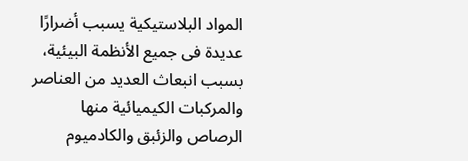المواد البلاستيكية يسبب أضرارًا عديدة فى جميع الأنظمة البيئية، بسبب انبعاث العديد من العناصر والمركبات الكيميائية منها الرصاص والزئبق والكادميوم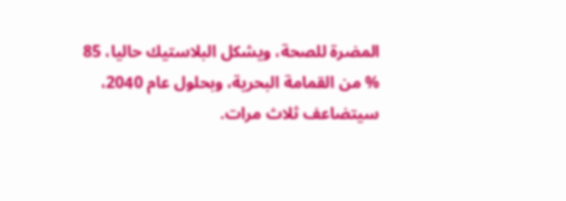المضرة للصحة، ويشكل البلاستيك حاليا، 85 % من القمامة البحرية، وبحلول عام 2040، سيتضاعف ثلاث مرات.